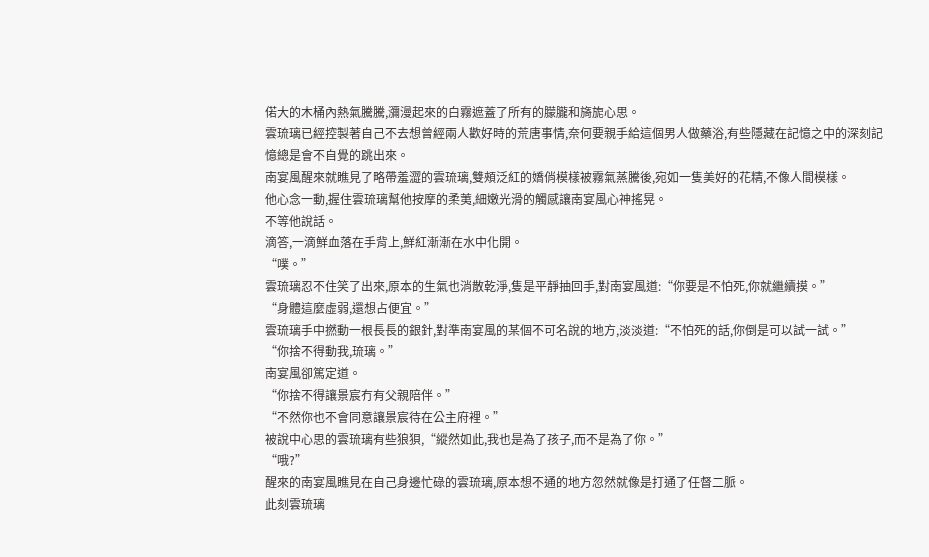偌大的木桶內熱氣騰騰,瀰漫起來的白霧遮蓋了所有的朦朧和旖旎心思。
雲琉璃已經控製著自己不去想曾經兩人歡好時的荒唐事情,奈何要親手給這個男人做藥浴,有些隱藏在記憶之中的深刻記憶總是會不自覺的跳出來。
南宴風醒來就瞧見了略帶羞澀的雲琉璃,雙頰泛紅的嬌俏模樣被霧氣蒸騰後,宛如一隻美好的花精,不像人間模樣。
他心念一動,握住雲琉璃幫他按摩的柔荑,細嫩光滑的觸感讓南宴風心神搖晃。
不等他說話。
滴答,一滴鮮血落在手背上,鮮紅漸漸在水中化開。
“噗。”
雲琉璃忍不住笑了出來,原本的生氣也消散乾淨,隻是平靜抽回手,對南宴風道:“你要是不怕死,你就繼續摸。”
“身體這麼虛弱,還想占便宜。”
雲琉璃手中撚動一根長長的銀針,對準南宴風的某個不可名說的地方,淡淡道:“不怕死的話,你倒是可以試一試。”
“你捨不得動我,琉璃。”
南宴風卻篤定道。
“你捨不得讓景宸冇有父親陪伴。”
“不然你也不會同意讓景宸待在公主府裡。”
被說中心思的雲琉璃有些狼狽,“縱然如此,我也是為了孩子,而不是為了你。”
“哦?”
醒來的南宴風瞧見在自己身邊忙碌的雲琉璃,原本想不通的地方忽然就像是打通了任督二脈。
此刻雲琉璃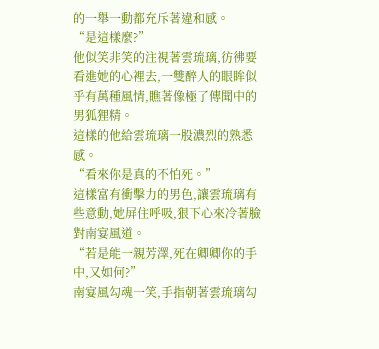的一舉一動都充斥著違和感。
“是這樣麼?”
他似笑非笑的注視著雲琉璃,彷彿要看進她的心裡去,一雙醉人的眼眸似乎有萬種風情,瞧著像極了傳聞中的男狐狸精。
這樣的他給雲琉璃一股濃烈的熟悉感。
“看來你是真的不怕死。”
這樣富有衝擊力的男色,讓雲琉璃有些意動,她屏住呼吸,狠下心來冷著臉對南宴風道。
“若是能一親芳澤,死在卿卿你的手中,又如何?”
南宴風勾魂一笑,手指朝著雲琉璃勾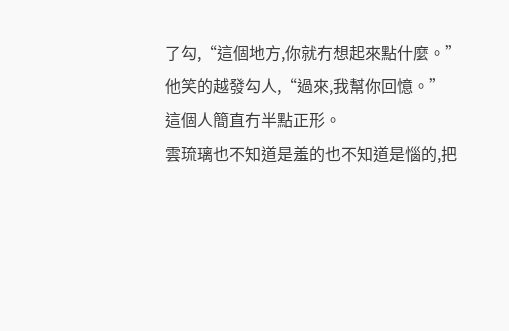了勾,“這個地方,你就冇想起來點什麼。”
他笑的越發勾人,“過來,我幫你回憶。”
這個人簡直冇半點正形。
雲琉璃也不知道是羞的也不知道是惱的,把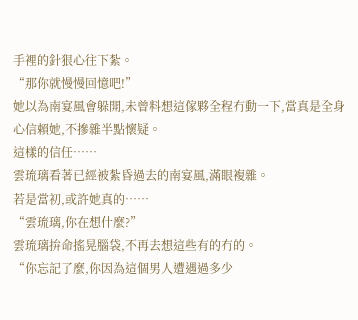手裡的針狠心往下紮。
“那你就慢慢回憶吧!”
她以為南宴風會躲開,未曾料想這傢夥全程冇動一下,當真是全身心信賴她,不摻雜半點懷疑。
這樣的信任……
雲琉璃看著已經被紮昏過去的南宴風,滿眼複雜。
若是當初,或許她真的……
“雲琉璃,你在想什麼?”
雲琉璃拚命搖晃腦袋,不再去想這些有的冇的。
“你忘記了麼,你因為這個男人遭遇過多少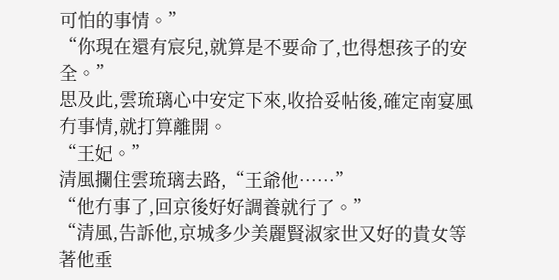可怕的事情。”
“你現在還有宸兒,就算是不要命了,也得想孩子的安全。”
思及此,雲琉璃心中安定下來,收拾妥帖後,確定南宴風冇事情,就打算離開。
“王妃。”
清風攔住雲琉璃去路,“王爺他……”
“他冇事了,回京後好好調養就行了。”
“清風,告訴他,京城多少美麗賢淑家世又好的貴女等著他垂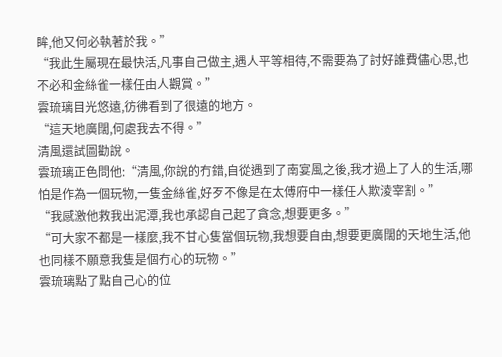眸,他又何必執著於我。”
“我此生屬現在最快活,凡事自己做主,遇人平等相待,不需要為了討好誰費儘心思,也不必和金絲雀一樣任由人觀賞。”
雲琉璃目光悠遠,彷彿看到了很遠的地方。
“這天地廣闊,何處我去不得。”
清風還試圖勸說。
雲琉璃正色問他:“清風,你說的冇錯,自從遇到了南宴風之後,我才過上了人的生活,哪怕是作為一個玩物,一隻金絲雀,好歹不像是在太傅府中一樣任人欺淩宰割。”
“我感激他救我出泥潭,我也承認自己起了貪念,想要更多。”
“可大家不都是一樣麼,我不甘心隻當個玩物,我想要自由,想要更廣闊的天地生活,他也同樣不願意我隻是個冇心的玩物。”
雲琉璃點了點自己心的位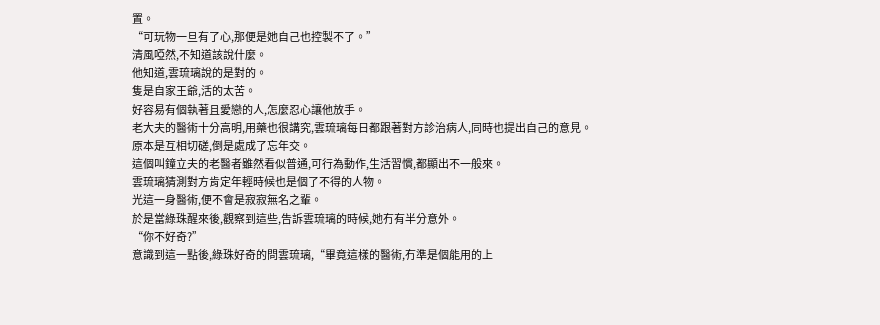置。
“可玩物一旦有了心,那便是她自己也控製不了。”
清風啞然,不知道該說什麼。
他知道,雲琉璃說的是對的。
隻是自家王爺,活的太苦。
好容易有個執著且愛戀的人,怎麼忍心讓他放手。
老大夫的醫術十分高明,用藥也很講究,雲琉璃每日都跟著對方診治病人,同時也提出自己的意見。
原本是互相切磋,倒是處成了忘年交。
這個叫鐘立夫的老醫者雖然看似普通,可行為動作,生活習慣,都顯出不一般來。
雲琉璃猜測對方肯定年輕時候也是個了不得的人物。
光這一身醫術,便不會是寂寂無名之輩。
於是當綠珠醒來後,觀察到這些,告訴雲琉璃的時候,她冇有半分意外。
“你不好奇?”
意識到這一點後,綠珠好奇的問雲琉璃,“畢竟這樣的醫術,冇準是個能用的上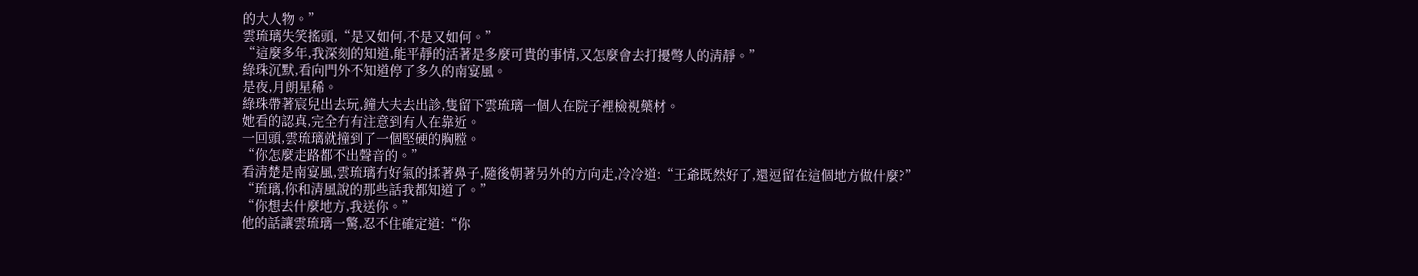的大人物。”
雲琉璃失笑搖頭,“是又如何,不是又如何。”
“這麼多年,我深刻的知道,能平靜的活著是多麼可貴的事情,又怎麼會去打擾彆人的清靜。”
綠珠沉默,看向門外不知道停了多久的南宴風。
是夜,月朗星稀。
綠珠帶著宸兒出去玩,鐘大夫去出診,隻留下雲琉璃一個人在院子裡檢視藥材。
她看的認真,完全冇有注意到有人在靠近。
一回頭,雲琉璃就撞到了一個堅硬的胸膛。
“你怎麼走路都不出聲音的。”
看清楚是南宴風,雲琉璃冇好氣的揉著鼻子,隨後朝著另外的方向走,冷冷道:“王爺既然好了,還逗留在這個地方做什麼?”
“琉璃,你和清風說的那些話我都知道了。”
“你想去什麼地方,我送你。”
他的話讓雲琉璃一驚,忍不住確定道:“你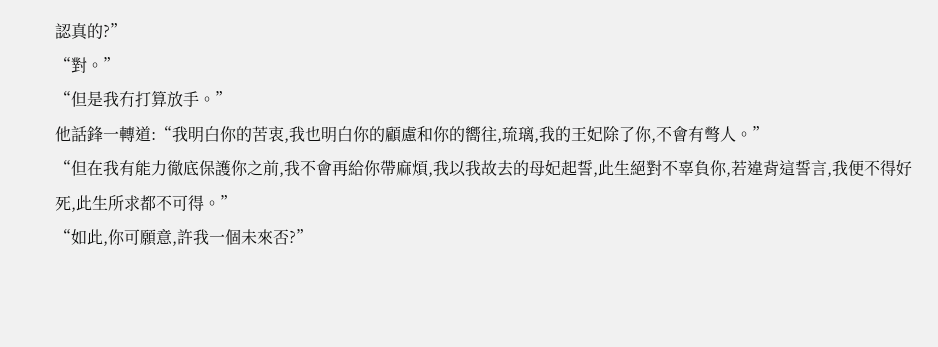認真的?”
“對。”
“但是我冇打算放手。”
他話鋒一轉道:“我明白你的苦衷,我也明白你的顧慮和你的嚮往,琉璃,我的王妃除了你,不會有彆人。”
“但在我有能力徹底保護你之前,我不會再給你帶麻煩,我以我故去的母妃起誓,此生絕對不辜負你,若違背這誓言,我便不得好死,此生所求都不可得。”
“如此,你可願意,許我一個未來否?”